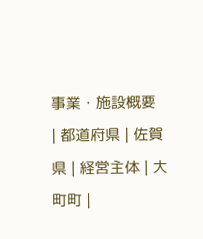事業・施設概要
| 都道府県 | 佐賀県 | 経営主体 | 大町町 |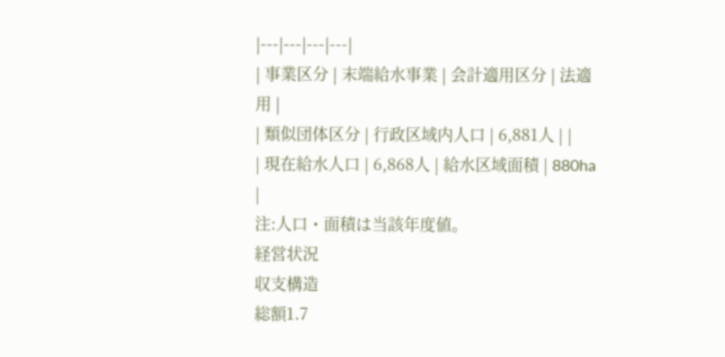|---|---|---|---|
| 事業区分 | 末端給水事業 | 会計適用区分 | 法適用 |
| 類似団体区分 | 行政区域内人口 | 6,881人 | |
| 現在給水人口 | 6,868人 | 給水区域面積 | 880ha |
注:人口・面積は当該年度値。
経営状況
収支構造
総額1.7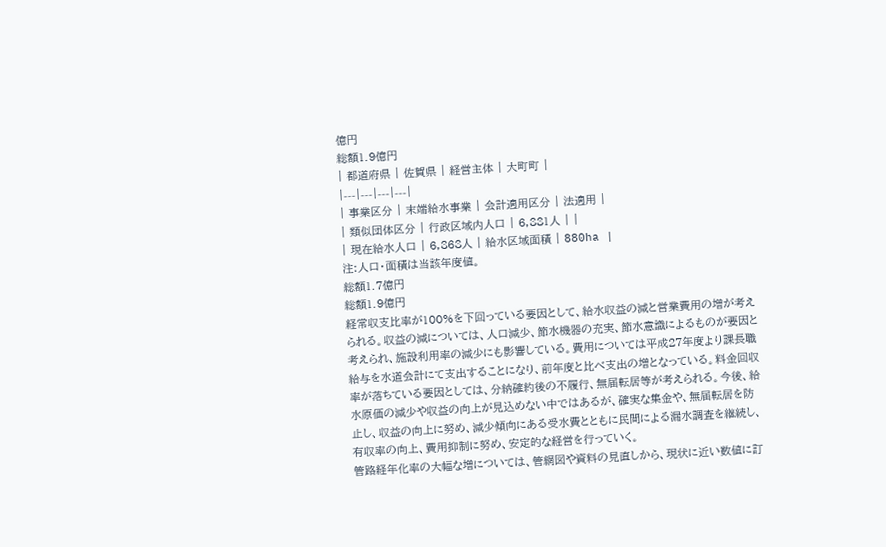億円
総額1.9億円
| 都道府県 | 佐賀県 | 経営主体 | 大町町 |
|---|---|---|---|
| 事業区分 | 末端給水事業 | 会計適用区分 | 法適用 |
| 類似団体区分 | 行政区域内人口 | 6,881人 | |
| 現在給水人口 | 6,868人 | 給水区域面積 | 880ha |
注:人口・面積は当該年度値。
総額1.7億円
総額1.9億円
経常収支比率が100%を下回っている要因として、給水収益の減と営業費用の増が考えられる。収益の減については、人口減少、節水機器の充実、節水意識によるものが要因と考えられ、施設利用率の減少にも影響している。費用については平成27年度より課長職給与を水道会計にて支出することになり、前年度と比べ支出の増となっている。料金回収率が落ちている要因としては、分納確約後の不履行、無届転居等が考えられる。今後、給水原価の減少や収益の向上が見込めない中ではあるが、確実な集金や、無届転居を防止し、収益の向上に努め、減少傾向にある受水費とともに民間による漏水調査を継続し、有収率の向上、費用抑制に努め、安定的な経営を行っていく。
管路経年化率の大幅な増については、管網図や資料の見直しから、現状に近い数値に訂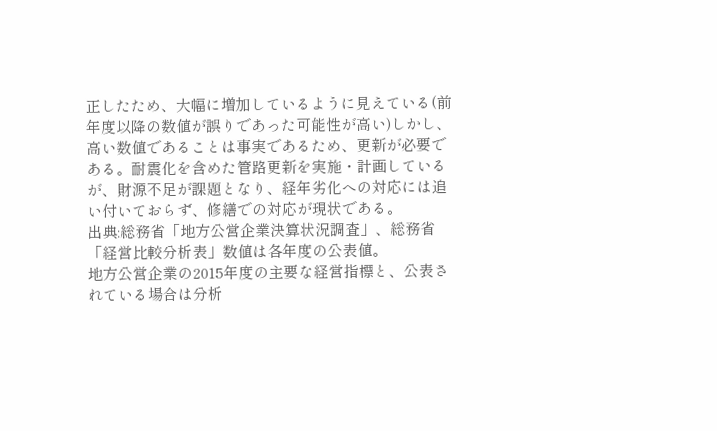正したため、大幅に増加しているように見えている(前年度以降の数値が誤りであった可能性が高い)しかし、高い数値であることは事実であるため、更新が必要である。耐震化を含めた管路更新を実施・計画しているが、財源不足が課題となり、経年劣化への対応には追い付いておらず、修繕での対応が現状である。
出典:総務省「地方公営企業決算状況調査」、総務省「経営比較分析表」数値は各年度の公表値。
地方公営企業の2015年度の主要な経営指標と、公表されている場合は分析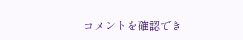コメントを確認でき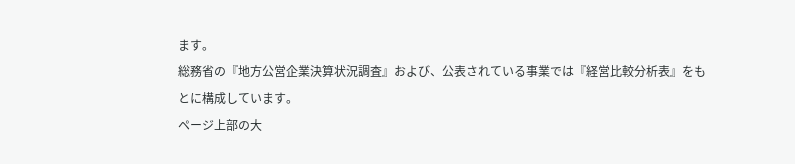ます。
総務省の『地方公営企業決算状況調査』および、公表されている事業では『経営比較分析表』をもとに構成しています。
ページ上部の大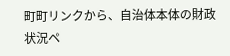町町リンクから、自治体本体の財政状況ペ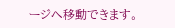ージへ移動できます。